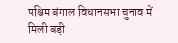पश्चिम बंगाल विधानसभा चुनाव में मिली बड़ी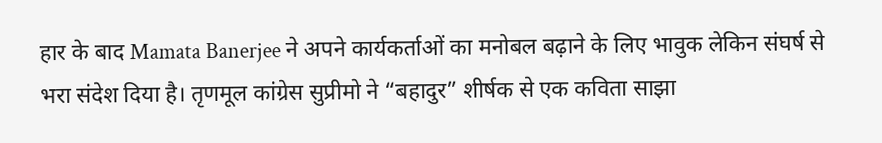हार के बाद Mamata Banerjee ने अपने कार्यकर्ताओं का मनोबल बढ़ाने के लिए भावुक लेकिन संघर्ष से भरा संदेश दिया है। तृणमूल कांग्रेस सुप्रीमो ने “बहादुर” शीर्षक से एक कविता साझा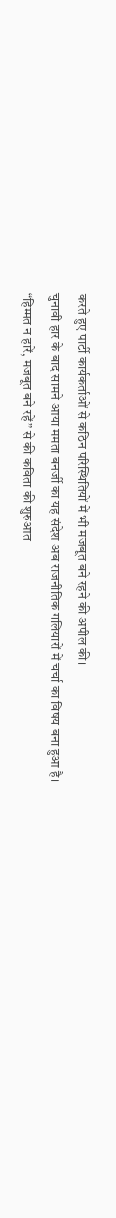करते हुए पार्टी कार्यकर्ताओं से कठिन परिस्थितियों में भी मजबूत बने रहने की अपील की।
चुनावी हार के बाद सामने आया ममता बनर्जी का यह संदेश अब राजनीतिक गलियारों में चर्चा का विषय बना हुआ है।
“हिम्मत न हारें, मजबूत बने रहें” से की कविता की शुरुआत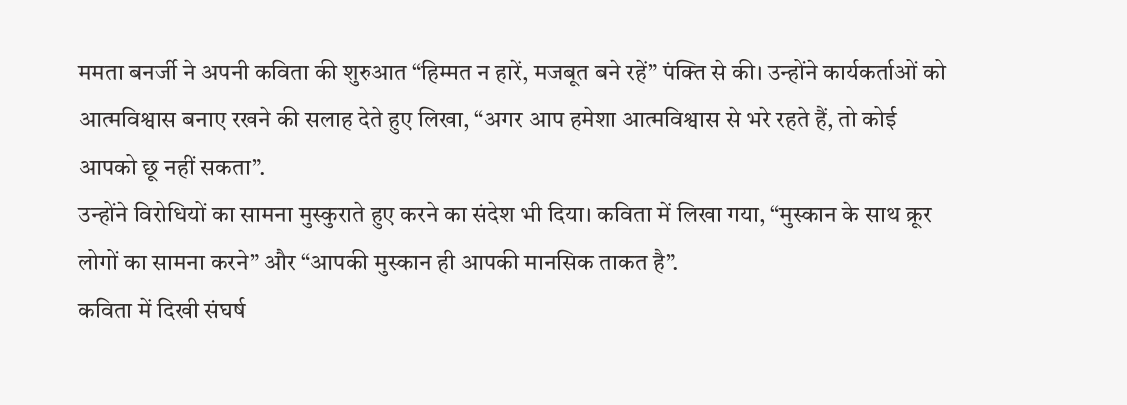ममता बनर्जी ने अपनी कविता की शुरुआत “हिम्मत न हारें, मजबूत बने रहें” पंक्ति से की। उन्होंने कार्यकर्ताओं को आत्मविश्वास बनाए रखने की सलाह देते हुए लिखा, “अगर आप हमेशा आत्मविश्वास से भरे रहते हैं, तो कोई आपको छू नहीं सकता”.
उन्होंने विरोधियों का सामना मुस्कुराते हुए करने का संदेश भी दिया। कविता में लिखा गया, “मुस्कान के साथ क्रूर लोगों का सामना करने” और “आपकी मुस्कान ही आपकी मानसिक ताकत है”.
कविता में दिखी संघर्ष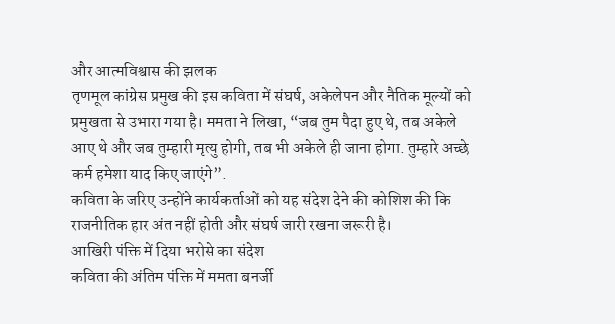और आत्मविश्वास की झलक
तृणमूल कांग्रेस प्रमुख की इस कविता में संघर्ष, अकेलेपन और नैतिक मूल्यों को प्रमुखता से उभारा गया है। ममता ने लिखा, “जब तुम पैदा हुए थे, तब अकेले आए थे और जब तुम्हारी मृत्यु होगी, तब भी अकेले ही जाना होगा. तुम्हारे अच्छे कर्म हमेशा याद किए जाएंगे”.
कविता के जरिए उन्होंने कार्यकर्ताओं को यह संदेश देने की कोशिश की कि राजनीतिक हार अंत नहीं होती और संघर्ष जारी रखना जरूरी है।
आखिरी पंक्ति में दिया भरोसे का संदेश
कविता की अंतिम पंक्ति में ममता बनर्जी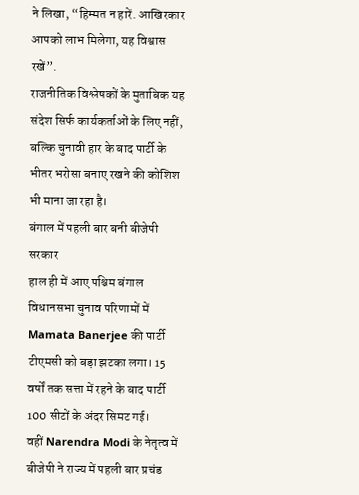ने लिखा, “हिम्मत न हारें. आखिरकार आपको लाभ मिलेगा, यह विश्वास रखें”.
राजनीतिक विश्लेषकों के मुताबिक यह संदेश सिर्फ कार्यकर्ताओं के लिए नहीं, बल्कि चुनावी हार के बाद पार्टी के भीतर भरोसा बनाए रखने की कोशिश भी माना जा रहा है।
बंगाल में पहली बार बनी बीजेपी सरकार
हाल ही में आए पश्चिम बंगाल विधानसभा चुनाव परिणामों में Mamata Banerjee की पार्टी टीएमसी को बड़ा झटका लगा। 15 वर्षों तक सत्ता में रहने के बाद पार्टी 100 सीटों के अंदर सिमट गई।
वहीं Narendra Modi के नेतृत्व में बीजेपी ने राज्य में पहली बार प्रचंड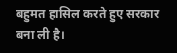बहुमत हासिल करते हुए सरकार बना ली है।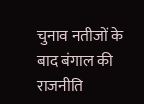चुनाव नतीजों के बाद बंगाल की राजनीति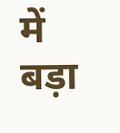में बड़ा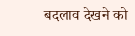बदलाव देखने को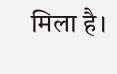मिला है।